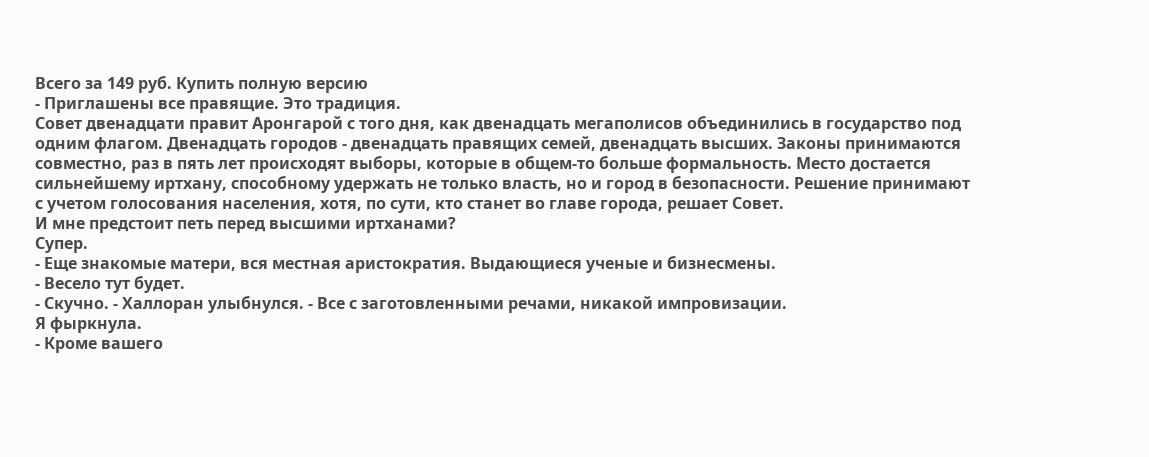Всего за 149 руб. Купить полную версию
- Приглашены все правящие. Это традиция.
Совет двенадцати правит Аронгарой с того дня, как двенадцать мегаполисов объединились в государство под одним флагом. Двенадцать городов - двенадцать правящих семей, двенадцать высших. Законы принимаются совместно, раз в пять лет происходят выборы, которые в общем-то больше формальность. Место достается сильнейшему иртхану, способному удержать не только власть, но и город в безопасности. Решение принимают с учетом голосования населения, хотя, по сути, кто станет во главе города, решает Совет.
И мне предстоит петь перед высшими иртханами?
Супер.
- Еще знакомые матери, вся местная аристократия. Выдающиеся ученые и бизнесмены.
- Весело тут будет.
- Скучно. - Халлоран улыбнулся. - Все с заготовленными речами, никакой импровизации.
Я фыркнула.
- Кроме вашего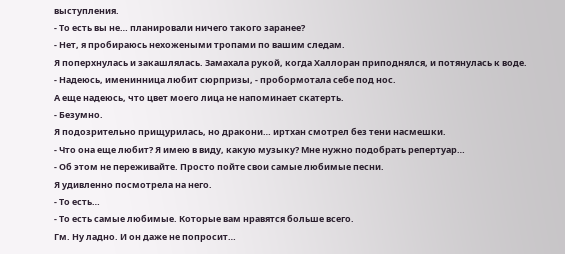выступления.
- То есть вы не… планировали ничего такого заранее?
- Нет, я пробираюсь нехожеными тропами по вашим следам.
Я поперхнулась и закашлялась. Замахала рукой, когда Халлоран приподнялся, и потянулась к воде.
- Надеюсь, именинница любит сюрпризы, - пробормотала себе под нос.
А еще надеюсь, что цвет моего лица не напоминает скатерть.
- Безумно.
Я подозрительно прищурилась, но дракони… иртхан смотрел без тени насмешки.
- Что она еще любит? Я имею в виду, какую музыку? Мне нужно подобрать репертуар…
- Об этом не переживайте. Просто пойте свои самые любимые песни.
Я удивленно посмотрела на него.
- То есть…
- То есть самые любимые. Которые вам нравятся больше всего.
Гм. Ну ладно. И он даже не попросит…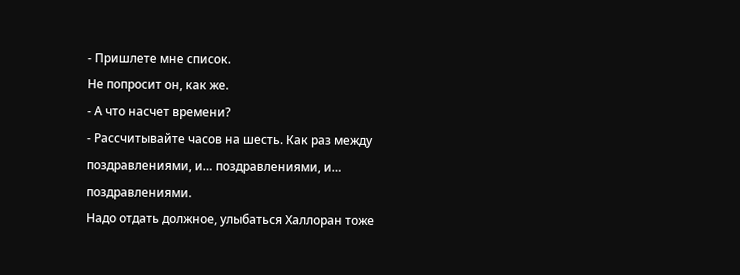- Пришлете мне список.
Не попросит он, как же.
- А что насчет времени?
- Рассчитывайте часов на шесть. Как раз между поздравлениями, и… поздравлениями, и… поздравлениями.
Надо отдать должное, улыбаться Халлоран тоже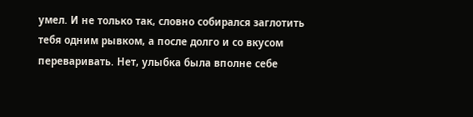умел. И не только так, словно собирался заглотить тебя одним рывком, а после долго и со вкусом переваривать. Нет, улыбка была вполне себе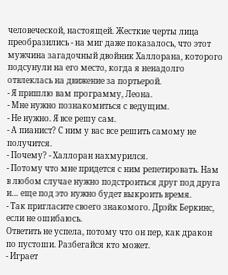человеческой, настоящей. Жесткие черты лица преобразились - на миг даже показалось, что этот мужчина загадочный двойник Халлорана, которого подсунули на его место, когда я ненадолго отвлеклась на движение за портьерой.
- Я пришлю вам программу, Леона.
- Мне нужно познакомиться с ведущим.
- Не нужно. Я все решу сам.
- А пианист? С ним у вас все решить самому не получится.
- Почему? - Халлоран нахмурился.
- Потому что мне придется с ним репетировать. Нам в любом случае нужно подстроиться друг под друга и… еще под это нужно будет выкроить время.
- Так пригласите своего знакомого. Дрэйк Беркинс, если не ошибаюсь.
Ответить не успела, потому что он пер, как дракон по пустоши. Разбегайся кто может.
- Играет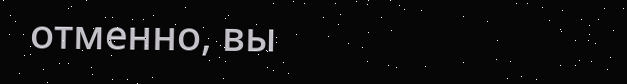отменно, вы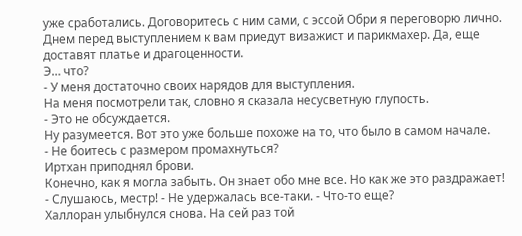уже сработались. Договоритесь с ним сами, с эссой Обри я переговорю лично. Днем перед выступлением к вам приедут визажист и парикмахер. Да, еще доставят платье и драгоценности.
Э… что?
- У меня достаточно своих нарядов для выступления.
На меня посмотрели так, словно я сказала несусветную глупость.
- Это не обсуждается.
Ну разумеется. Вот это уже больше похоже на то, что было в самом начале.
- Не боитесь с размером промахнуться?
Иртхан приподнял брови.
Конечно, как я могла забыть. Он знает обо мне все. Но как же это раздражает!
- Слушаюсь, местр! - Не удержалась все-таки. - Что-то еще?
Халлоран улыбнулся снова. На сей раз той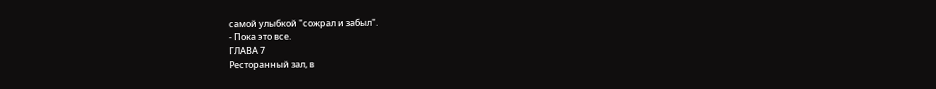самой улыбкой "сожрал и забыл".
- Пока это все.
ГЛАВА 7
Ресторанный зал, в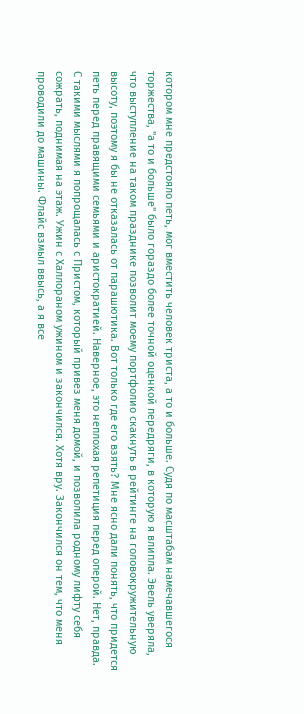котором мне предстояло петь, мог вместить человек триста, а то и больше. Судя по масштабам намечавшегося торжества, "а то и больше" было гораздо более точной оценкой передряги, в которую я влипла. Эвель уверяла, что выступление на таком празднике позволит моему портфолио скакнуть в рейтинге на головокружительную высоту, поэтому я бы не отказалась от парашютика. Вот только где его взять? Мне ясно дали понять, что придется петь перед правящими семьями и аристократией. Наверное, это неплохая репетиция перед оперой. Нет, правда.
С такими мыслями я попрощалась с Пристом, который привез меня домой, и позволила родному лифту себя сожрать, поднимая на этаж. Ужин с Халлораном ужином и закончился. Хотя вру. Закончился он тем, что меня проводили до машины. Флайс взмыл ввысь, а я все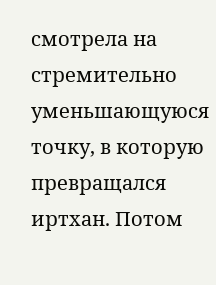смотрела на стремительно уменьшающуюся точку, в которую превращался иртхан. Потом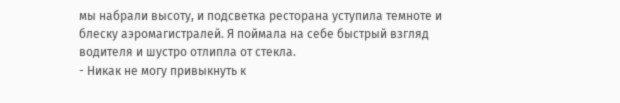мы набрали высоту, и подсветка ресторана уступила темноте и блеску аэромагистралей. Я поймала на себе быстрый взгляд водителя и шустро отлипла от стекла.
- Никак не могу привыкнуть к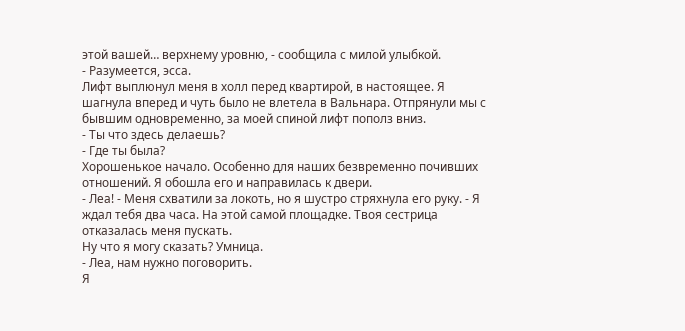этой вашей… верхнему уровню, - сообщила с милой улыбкой.
- Разумеется, эсса.
Лифт выплюнул меня в холл перед квартирой, в настоящее. Я шагнула вперед и чуть было не влетела в Вальнара. Отпрянули мы с бывшим одновременно, за моей спиной лифт пополз вниз.
- Ты что здесь делаешь?
- Где ты была?
Хорошенькое начало. Особенно для наших безвременно почивших отношений. Я обошла его и направилась к двери.
- Леа! - Меня схватили за локоть, но я шустро стряхнула его руку. - Я ждал тебя два часа. На этой самой площадке. Твоя сестрица отказалась меня пускать.
Ну что я могу сказать? Умница.
- Леа, нам нужно поговорить.
Я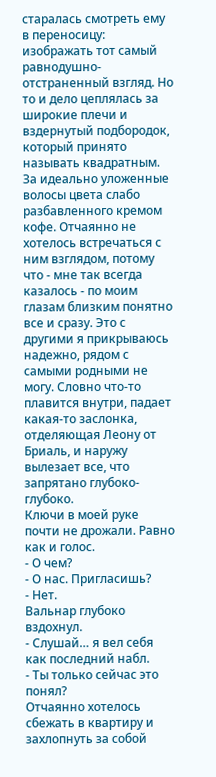старалась смотреть ему в переносицу: изображать тот самый равнодушно-отстраненный взгляд. Но то и дело цеплялась за широкие плечи и вздернутый подбородок, который принято называть квадратным. За идеально уложенные волосы цвета слабо разбавленного кремом кофе. Отчаянно не хотелось встречаться с ним взглядом, потому что - мне так всегда казалось - по моим глазам близким понятно все и сразу. Это с другими я прикрываюсь надежно, рядом с самыми родными не могу. Словно что-то плавится внутри, падает какая-то заслонка, отделяющая Леону от Бриаль, и наружу вылезает все, что запрятано глубоко-глубоко.
Ключи в моей руке почти не дрожали. Равно как и голос.
- О чем?
- О нас. Пригласишь?
- Нет.
Вальнар глубоко вздохнул.
- Слушай… я вел себя как последний набл.
- Ты только сейчас это понял?
Отчаянно хотелось сбежать в квартиру и захлопнуть за собой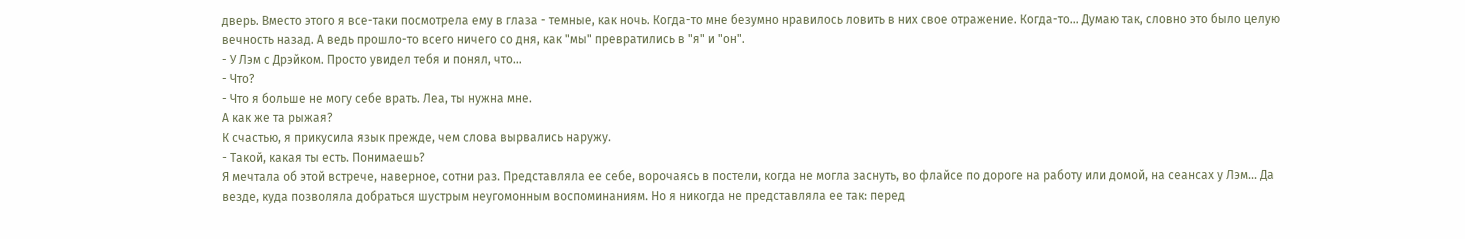дверь. Вместо этого я все-таки посмотрела ему в глаза - темные, как ночь. Когда-то мне безумно нравилось ловить в них свое отражение. Когда-то… Думаю так, словно это было целую вечность назад. А ведь прошло-то всего ничего со дня, как "мы" превратились в "я" и "он".
- У Лэм с Дрэйком. Просто увидел тебя и понял, что…
- Что?
- Что я больше не могу себе врать. Леа, ты нужна мне.
А как же та рыжая?
К счастью, я прикусила язык прежде, чем слова вырвались наружу.
- Такой, какая ты есть. Понимаешь?
Я мечтала об этой встрече, наверное, сотни раз. Представляла ее себе, ворочаясь в постели, когда не могла заснуть, во флайсе по дороге на работу или домой, на сеансах у Лэм… Да везде, куда позволяла добраться шустрым неугомонным воспоминаниям. Но я никогда не представляла ее так: перед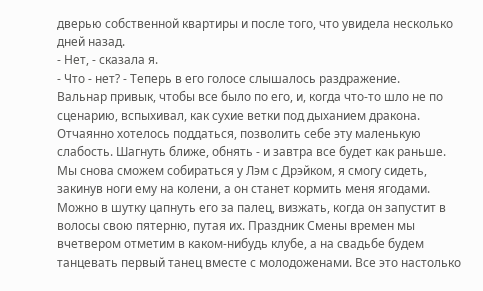дверью собственной квартиры и после того, что увидела несколько дней назад.
- Нет, - сказала я.
- Что - нет? - Теперь в его голосе слышалось раздражение.
Вальнар привык, чтобы все было по его, и, когда что-то шло не по сценарию, вспыхивал, как сухие ветки под дыханием дракона. Отчаянно хотелось поддаться, позволить себе эту маленькую слабость. Шагнуть ближе, обнять - и завтра все будет как раньше. Мы снова сможем собираться у Лэм с Дрэйком, я смогу сидеть, закинув ноги ему на колени, а он станет кормить меня ягодами. Можно в шутку цапнуть его за палец, визжать, когда он запустит в волосы свою пятерню, путая их. Праздник Смены времен мы вчетвером отметим в каком-нибудь клубе, а на свадьбе будем танцевать первый танец вместе с молодоженами. Все это настолько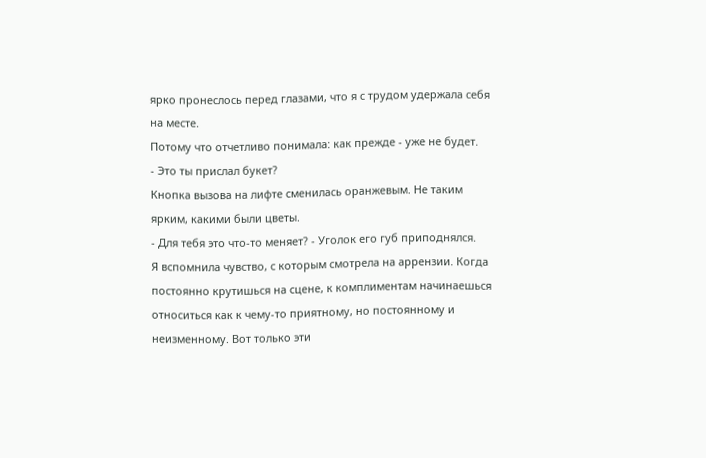ярко пронеслось перед глазами, что я с трудом удержала себя на месте.
Потому что отчетливо понимала: как прежде - уже не будет.
- Это ты прислал букет?
Кнопка вызова на лифте сменилась оранжевым. Не таким ярким, какими были цветы.
- Для тебя это что-то меняет? - Уголок его губ приподнялся.
Я вспомнила чувство, с которым смотрела на аррензии. Когда постоянно крутишься на сцене, к комплиментам начинаешься относиться как к чему-то приятному, но постоянному и неизменному. Вот только эти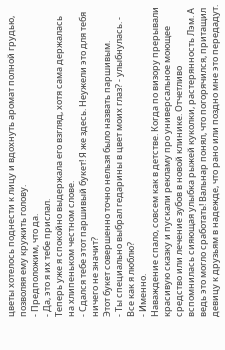цветы хотелось поднести к лицу и вдохнуть аромат полной грудью, позволяя ему кружить голову.
- Предположим, что да.
- Да, это я их тебе прислал.
Теперь уже я спокойно выдержала его взгляд, хотя сама держалась на хлипеньком честном слове.
- Сдался тебе этот паршивый букет! Я же здесь. Неужели это для тебя ничего не значит?
Этот букет совершенно точно нельзя было назвать паршивым.
- Ты специально выбрал гедарины в цвет моих глаз? - улыбнулась. - Все как я люблю?
- Именно.
Наваждение спало, совсем как в детстве. Когда по визору прерывали красивую сказку и пускали рекламу про универсальное моющее средство или лечение зубов в новой клинике. Отчетливо вспомнилась сияющая улыбка рыжей куколки, растерянность Лэм. А ведь это могло сработать! Вальнар понял, что погорячился, притащил девицу к друзьям в надежде, что рано или поздно мне это передадут.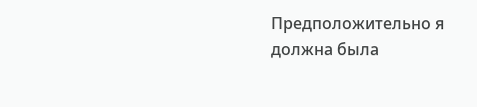Предположительно я должна была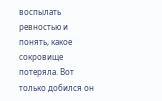воспылать ревностью и понять, какое сокровище потеряла. Вот только добился он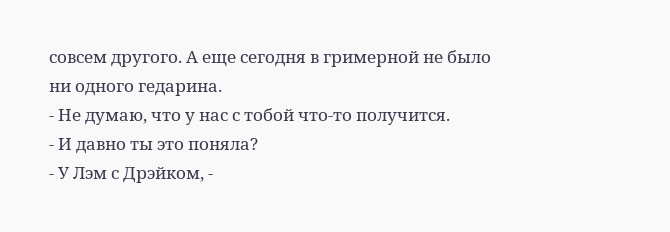совсем другого. А еще сегодня в гримерной не было ни одного гедарина.
- Не думаю, что у нас с тобой что-то получится.
- И давно ты это поняла?
- У Лэм с Дрэйком, -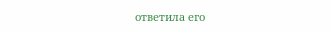ответила его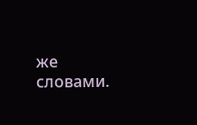же словами.